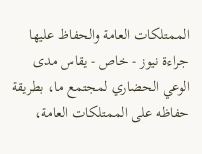الممتلكات العامة والحفاظ عليها
جراءة نيوز - خاص - يقاس مدى الوعي الحضاري لمجتمع ما، بطريقة حفاظه على الممتلكات العامة،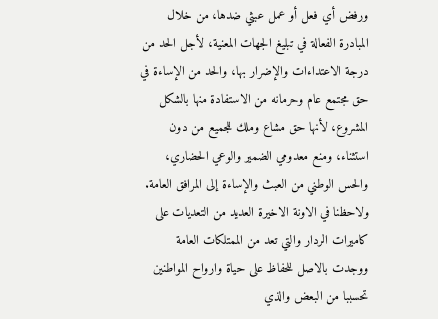ورفض أي فعل أو عمل عبثي ضدها، من خلال المبادرة الفعالة في تبليغ الجهات المعنية، لأجل الحد من درجة الاعتداءات والإضرار بها، والحد من الإساءة في حق مجتمع عام وحرمانه من الاستفادة منها بالشكل المشروع، لأنها حق مشاع وملك للجميع من دون استثناء، ومنع معدومي الضمير والوعي الحضاري، والحس الوطني من العبث والإساءة إلى المرافق العامة.
ولاحظنا في الاونة الاخيرة العديد من التعديات على كاميرات الردار والتي تعد من الممتلكات العامة ووجدت بالاصل للحفاظ على حياة وارواح المواطنين تحسببا من البعض والذي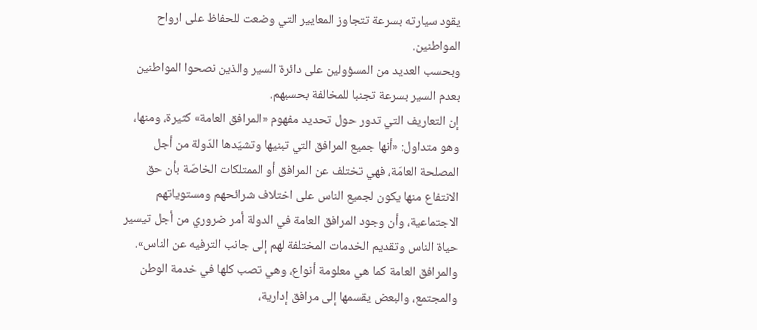يقود سيارته بسرعة تتجاوز المعايير التي وضعت للحفاظ على ارواح المواطنين.
وبحسب العديد من المسؤولين على دائرة السير والذين نصحوا المواطنين بعدم السير بسرعة تجنبا للمخالفة بحسبهم.
إن التعاريف التي تدور حول تحديد مفهوم «المرافق العامة» كثيرة، ومنها، وهو متداول: «أنها جميع المرافق التي تبنيها وتشيّدها الدّولة من أجل المصلحة العامّة، فهي تختلف عن المرافق أو الممتلكات الخاصّة بأن حق الانتفاع منها يكون لجميع الناس على اختلاف شرائحهم ومستوياتهم الاجتماعية، وأن وجود المرافق العامة في الدولة أمر ضروري من أجل تيسير حياة الناس وتقديم الخدمات المختلفة لهم إلى جانب الترفيه عن الناس».
والمرافق العامة كما هي معلومة أنواع، وهي تصب كلها في خدمة الوطن والمجتمع، والبعض يقسمها إلى مرافق إدارية،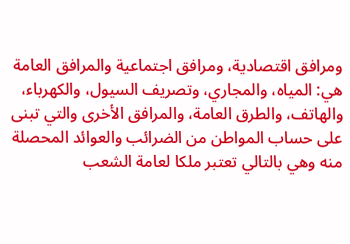ومرافق اقتصادية، ومرافق اجتماعية والمرافق العامة هي: المياه، والمجاري، وتصريف السيول، والكهرباء، والهاتف، والطرق العامة، والمرافق الأخرى والتي تبنى على حساب المواطن من الضرائب والعوائد المحصلة منه وهي بالتالي تعتبر ملكا لعامة الشعب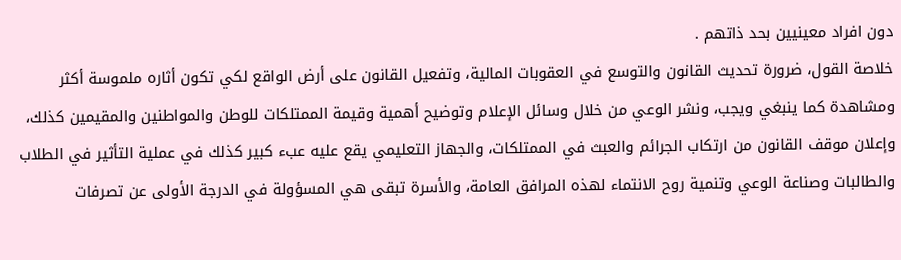دون افراد معينيين بحد ذاتهم .
خلاصة القول، ضرورة تحديث القانون والتوسع في العقوبات المالية، وتفعيل القانون على أرض الواقع لكي تكون أثاره ملموسة أكثر ومشاهدة كما ينبغي ويجب، ونشر الوعي من خلال وسائل الإعلام وتوضيح أهمية وقيمة الممتلكات للوطن والمواطنين والمقيمين كذلك، وإعلان موقف القانون من ارتكاب الجرائم والعبث في الممتلكات، والجهاز التعليمي يقع عليه عبء كبير كذلك في عملية التأثير في الطلاب والطالبات وصناعة الوعي وتنمية روح الانتماء لهذه المرافق العامة، والأسرة تبقى هي المسؤولة في الدرجة الأولى عن تصرفات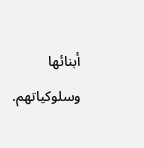أبنائها وسلوكياتهم.